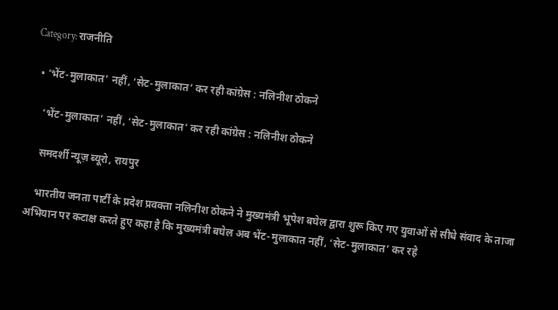Category: राजनीति

  • ‘भेंट-मुलाकात’ नहीं, ‘सेट-मुलाकात’ कर रही कांग्रेस : नलिनीश ठोकने

    ‘भेंट-मुलाकात’ नहीं, ‘सेट-मुलाकात’ कर रही कांग्रेस : नलिनीश ठोकने

    समदर्शी न्यूज़ ब्यूरो, रायपुर

    भारतीय जनता पार्टी के प्रदेश प्रवक्ता नलिनीश ठोकने ने मुख्यमंत्री भूपेश बघेल द्वारा शुरू किए गए युवाओं से सीधे संवाद के ताजा अभियान पर कटाक्ष करते हुए कहा है कि मुख्यमंत्री बघेल अब भेंट-मुलाकात नहीं, ‘सेट-मुलाकात’ कर रहे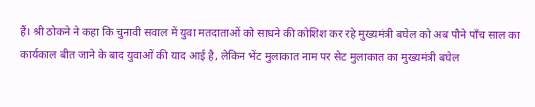हैं। श्री ठोकने ने कहा कि चुनावी सवाल में युवा मतदाताओं को साधने की कोशिश कर रहे मुख्यमंत्री बघेल को अब पौने पाँच साल का कार्यकाल बीत जाने के बाद युवाओं की याद आई है, लेकिन भेंट मुलाकात नाम पर सेट मुलाकात का मुख्यमंत्री बघेल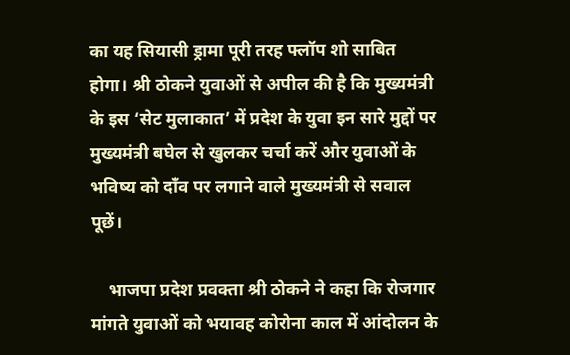का यह सियासी ड्रामा पूरी तरह फ्लॉप शो साबित होगा। श्री ठोकने युवाओं से अपील की है कि मुख्यमंत्री के इस ‘सेट मुलाकात’ में प्रदेश के युवा इन सारे मुद्दों पर मुख्यमंत्री बघेल से खुलकर चर्चा करें और युवाओं के भविष्य को दाँव पर लगाने वाले मुख्यमंत्री से सवाल पूछें।

    भाजपा प्रदेश प्रवक्ता श्री ठोकने ने कहा कि रोजगार मांगते युवाओं को भयावह कोरोना काल में आंदोलन के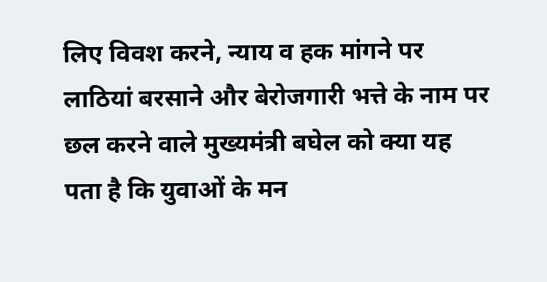लिए विवश करने, न्याय व हक मांगने पर लाठियां बरसाने और बेरोजगारी भत्ते के नाम पर छल करने वाले मुख्यमंत्री बघेल को क्या यह पता है कि युवाओं के मन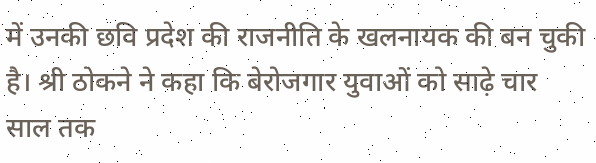में उनकी छवि प्रदेश की राजनीति के खलनायक की बन चुकी है। श्री ठोकने ने कहा कि बेरोजगार युवाओं को साढ़े चार साल तक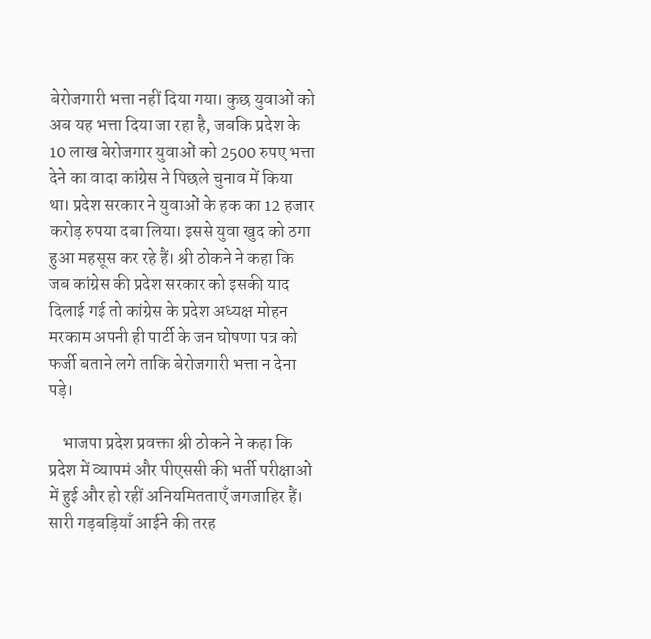बेरोजगारी भत्ता नहीं दिया गया। कुछ युवाओं को अब यह भत्ता दिया जा रहा है, जबकि प्रदेश के 10 लाख बेरोजगार युवाओं को 2500 रुपए भत्ता देने का वादा कांग्रेस ने पिछले चुनाव में किया था। प्रदेश सरकार ने युवाओं के हक का 12 हजार करोड़ रुपया दबा लिया। इससे युवा खुद को ठगा हुआ महसूस कर रहे हैं। श्री ठोकने ने कहा कि जब कांग्रेस की प्रदेश सरकार को इसकी याद दिलाई गई तो कांग्रेस के प्रदेश अध्यक्ष मोहन मरकाम अपनी ही पार्टी के जन घोषणा पत्र को फर्जी बताने लगे ताकि बेरोजगारी भत्ता न देना पड़े।

    भाजपा प्रदेश प्रवक्ता श्री ठोकने ने कहा कि प्रदेश में व्यापमं और पीएससी की भर्ती परीक्षाओं में हुई और हो रहीं अनियमितताएँ जगजाहिर हैं। सारी गड़बड़ियाँ आईने की तरह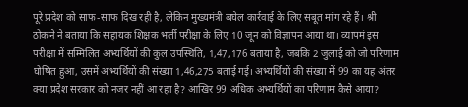पूरे प्रदेश को साफ-साफ दिख रही है, लेकिन मुख्यमंत्री बघेल कार्रवाई के लिए सबूत मांग रहे हैं। श्री ठोकने ने बताया कि सहायक शिक्षक भर्ती परीक्षा के लिए 10 जून को विज्ञापन आया था। व्यापमं इस परीक्षा में सम्मिलित अभ्यर्थियों की कुल उपस्थिति, 1,47,176 बताया है, जबकि 2 जुलाई को जो परिणाम घोषित हुआ, उसमें अभ्यर्थियों की संख्या 1,46,275 बताई गई। अभ्यर्थियों की संख्या में 99 का यह अंतर क्या प्रदेश सरकार को नजर नहीं आ रहा है? आखिर 99 अधिक अभ्यर्थियों का परिणाम कैसे आया?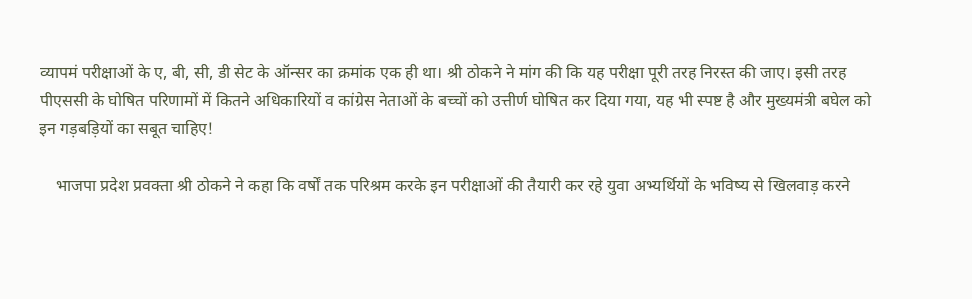व्यापमं परीक्षाओं के ए, बी, सी, डी सेट के ऑन्सर का क्रमांक एक ही था। श्री ठोकने ने मांग की कि यह परीक्षा पूरी तरह निरस्त की जाए। इसी तरह पीएससी के घोषित परिणामों में कितने अधिकारियों व कांग्रेस नेताओं के बच्चों को उत्तीर्ण घोषित कर दिया गया, यह भी स्पष्ट है और मुख्यमंत्री बघेल को इन गड़बड़ियों का सबूत चाहिए!

    भाजपा प्रदेश प्रवक्ता श्री ठोकने ने कहा कि वर्षों तक परिश्रम करके इन परीक्षाओं की तैयारी कर रहे युवा अभ्यर्थियों के भविष्य से खिलवाड़ करने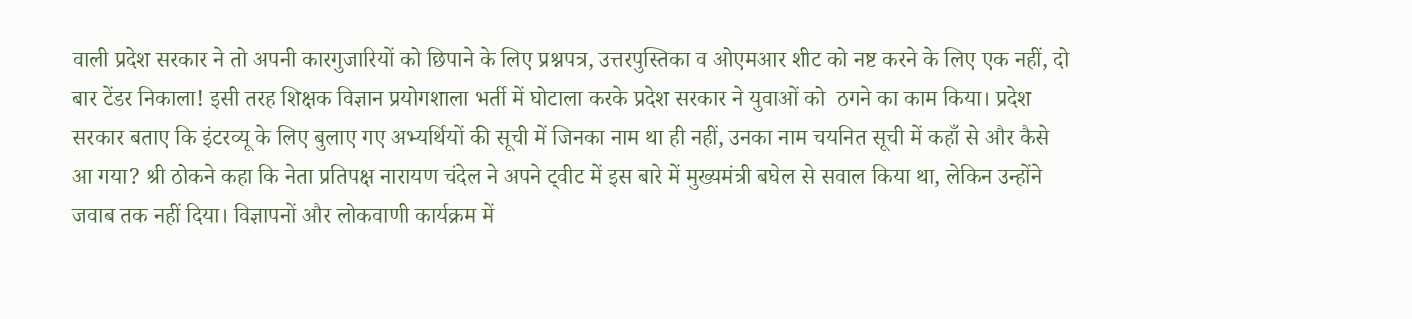वाली प्रदेश सरकार ने तो अपनी कारगुजारियों को छिपाने के लिए प्रश्नपत्र, उत्तरपुस्तिका व ओएमआर शीट को नष्ट करने के लिए एक नहीं, दो बार टेंडर निकाला! इसी तरह शिक्षक विज्ञान प्रयोगशाला भर्ती में घोटाला करके प्रदेश सरकार ने युवाओं को  ठगने का काम किया। प्रदेश सरकार बताए कि इंटरव्यू के लिए बुलाए गए अभ्यर्थियों की सूची में जिनका नाम था ही नहीं, उनका नाम चयनित सूची में कहाँ से और कैसे आ गया? श्री ठोकने कहा कि नेता प्रतिपक्ष नारायण चंदेल ने अपने ट्वीट में इस बारे में मुख्यमंत्री बघेल से सवाल किया था, लेकिन उन्होंने जवाब तक नहीं दिया। विज्ञापनों और लोकवाणी कार्यक्रम में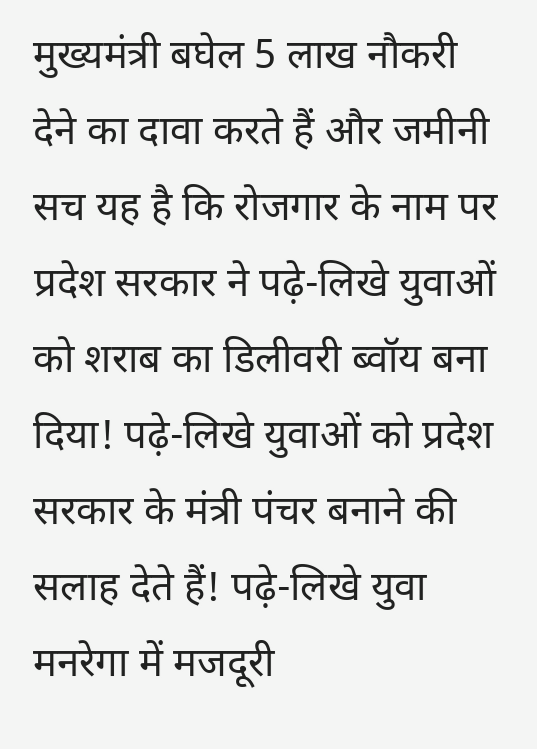मुख्यमंत्री बघेल 5 लाख नौकरी देने का दावा करते हैं और जमीनी सच यह है कि रोजगार के नाम पर प्रदेश सरकार ने पढ़े-लिखे युवाओं को शराब का डिलीवरी ब्वॉय बना दिया! पढ़े-लिखे युवाओं को प्रदेश सरकार के मंत्री पंचर बनाने की सलाह देते हैं! पढ़े-लिखे युवा मनरेगा में मजदूरी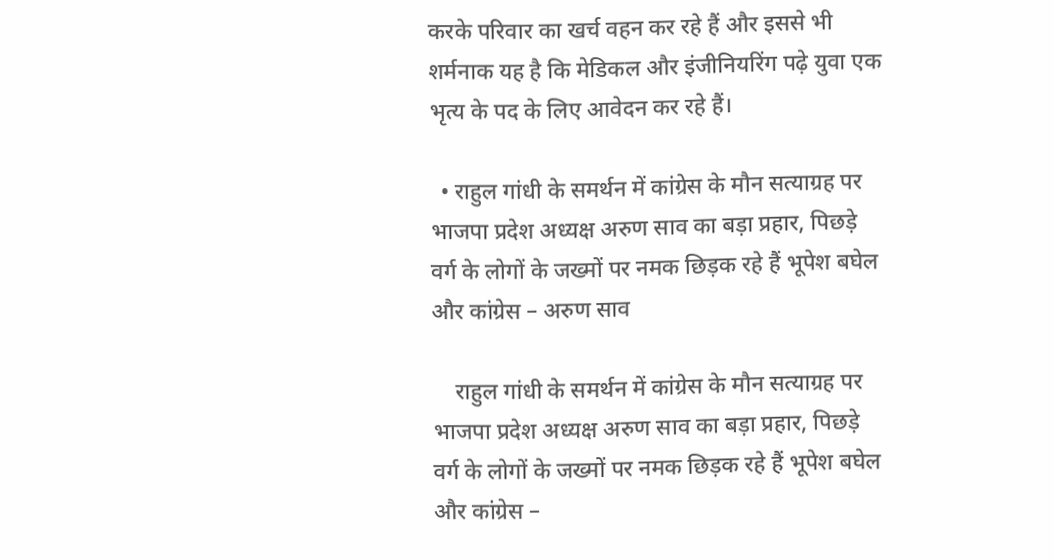करके परिवार का खर्च वहन कर रहे हैं और इससे भी शर्मनाक यह है कि मेडिकल और इंजीनियरिंग पढ़े युवा एक भृत्य के पद के लिए आवेदन कर रहे हैं।

  • राहुल गांधी के समर्थन में कांग्रेस के मौन सत्याग्रह पर भाजपा प्रदेश अध्यक्ष अरुण साव का बड़ा प्रहार, पिछड़े वर्ग के लोगों के जख्मों पर नमक छिड़क रहे हैं भूपेश बघेल और कांग्रेस – अरुण साव

    राहुल गांधी के समर्थन में कांग्रेस के मौन सत्याग्रह पर भाजपा प्रदेश अध्यक्ष अरुण साव का बड़ा प्रहार, पिछड़े वर्ग के लोगों के जख्मों पर नमक छिड़क रहे हैं भूपेश बघेल और कांग्रेस –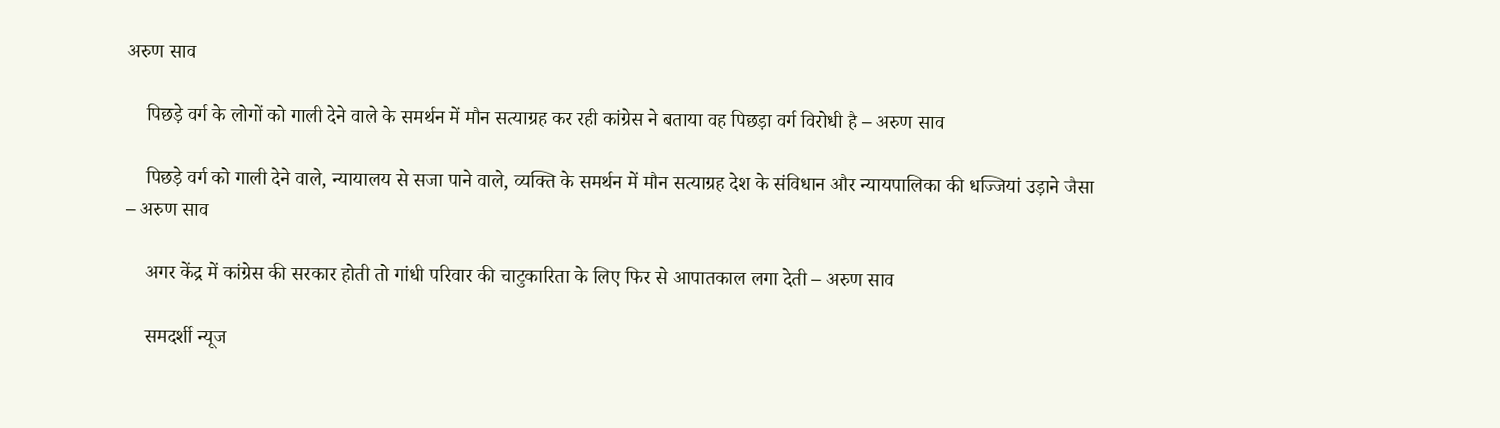अरुण साव

    पिछड़े वर्ग के लोगों को गाली देने वाले के समर्थन में मौन सत्याग्रह कर रही कांग्रेस ने बताया वह पिछड़ा वर्ग विरोधी है – अरुण साव

    पिछड़े वर्ग को गाली देने वाले, न्यायालय से सजा पाने वाले, व्यक्ति के समर्थन में मौन सत्याग्रह देश के संविधान और न्यायपालिका की धज्जियां उड़ाने जैसा – अरुण साव

    अगर केंद्र में कांग्रेस की सरकार होती तो गांधी परिवार की चाटुकारिता के लिए फिर से आपातकाल लगा देती – अरुण साव

    समदर्शी न्यूज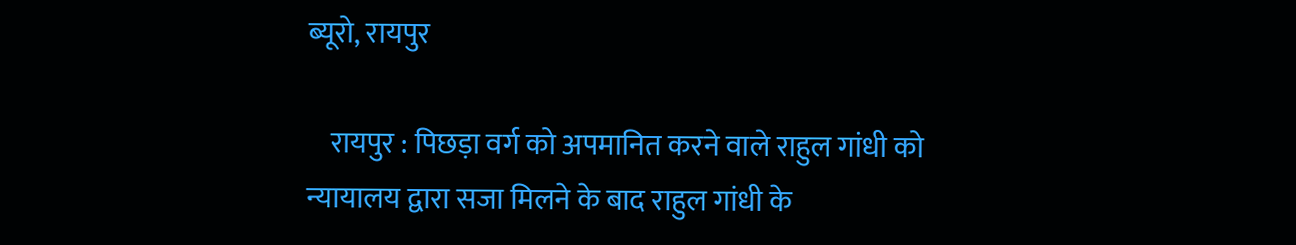ब्यूरो, रायपुर

    रायपुर : पिछड़ा वर्ग को अपमानित करने वाले राहुल गांधी को न्यायालय द्वारा सजा मिलने के बाद राहुल गांधी के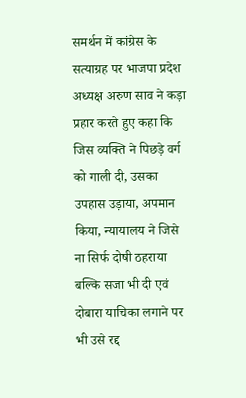समर्थन में कांग्रेस के सत्याग्रह पर भाजपा प्रदेश अध्यक्ष अरुण साव ने कड़ा प्रहार करते हुए कहा कि जिस व्यक्ति ने पिछड़े वर्ग को गाली दी, उसका उपहास उड़ाया, अपमान किया, न्यायालय ने जिसे ना सिर्फ दोषी ठहराया बल्कि सजा भी दी एवं दोबारा याचिका लगाने पर भी उसे रद्द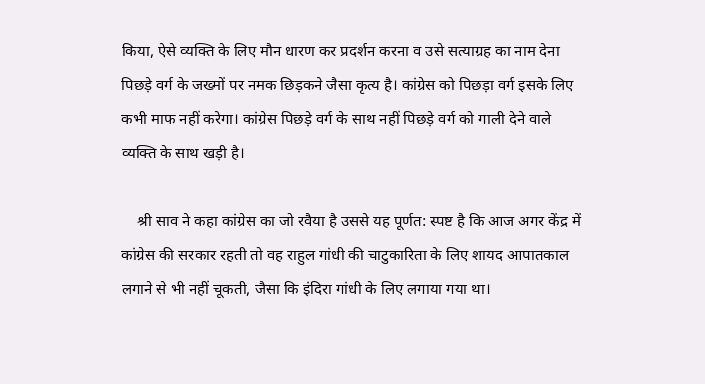किया, ऐसे व्यक्ति के लिए मौन धारण कर प्रदर्शन करना व उसे सत्याग्रह का नाम देना पिछड़े वर्ग के जख्मों पर नमक छिड़कने जैसा कृत्य है। कांग्रेस को पिछड़ा वर्ग इसके लिए कभी माफ नहीं करेगा। कांग्रेस पिछड़े वर्ग के साथ नहीं पिछड़े वर्ग को गाली देने वाले व्यक्ति के साथ खड़ी है।

    श्री साव ने कहा कांग्रेस का जो रवैया है उससे यह पूर्णत: स्पष्ट है कि आज अगर केंद्र में कांग्रेस की सरकार रहती तो वह राहुल गांधी की चाटुकारिता के लिए शायद आपातकाल लगाने से भी नहीं चूकती, जैसा कि इंदिरा गांधी के लिए लगाया गया था।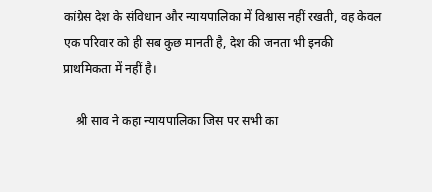कांग्रेस देश के संविधान और न्यायपालिका में विश्वास नहीं रखती, वह केवल एक परिवार को ही सब कुछ मानती है, देश की जनता भी इनकी प्राथमिकता में नहीं है।

    श्री साव ने कहा न्यायपालिका जिस पर सभी का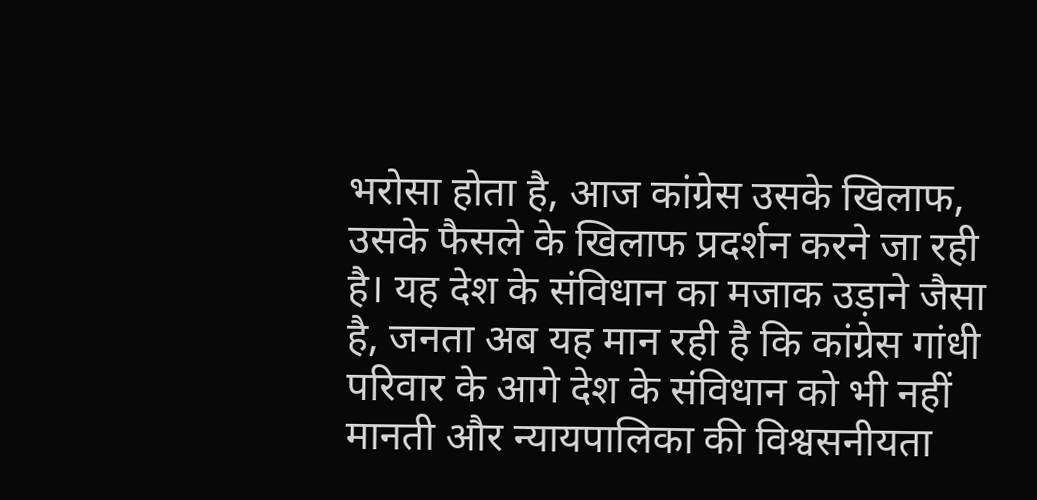भरोसा होता है, आज कांग्रेस उसके खिलाफ, उसके फैसले के खिलाफ प्रदर्शन करने जा रही है। यह देश के संविधान का मजाक उड़ाने जैसा है, जनता अब यह मान रही है कि कांग्रेस गांधी परिवार के आगे देश के संविधान को भी नहीं मानती और न्यायपालिका की विश्वसनीयता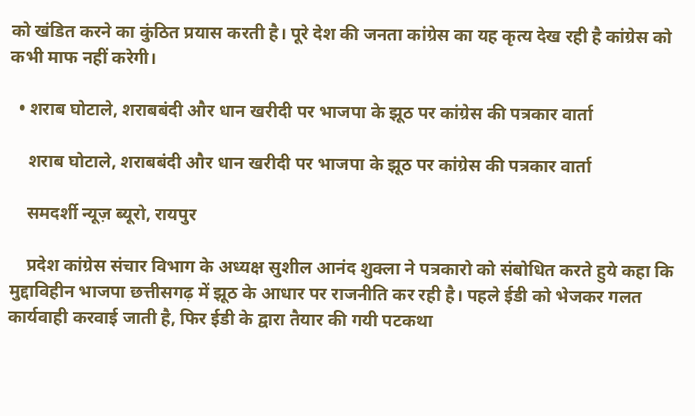को खंडित करने का कुंठित प्रयास करती है। पूरे देश की जनता कांग्रेस का यह कृत्य देख रही है कांग्रेस को कभी माफ नहीं करेगी।

  • शराब घोटाले, शराबबंदी और धान खरीदी पर भाजपा के झूठ पर कांग्रेस की पत्रकार वार्ता

    शराब घोटाले, शराबबंदी और धान खरीदी पर भाजपा के झूठ पर कांग्रेस की पत्रकार वार्ता

    समदर्शी न्यूज़ ब्यूरो, रायपुर

    प्रदेश कांग्रेस संचार विभाग के अध्यक्ष सुशील आनंद शुक्ला ने पत्रकारो को संबोधित करते हुये कहा कि मुद्दाविहीन भाजपा छत्तीसगढ़ में झूठ के आधार पर राजनीति कर रही है। पहले ईडी को भेजकर गलत कार्यवाही करवाई जाती है, फिर ईडी के द्वारा तैयार की गयी पटकथा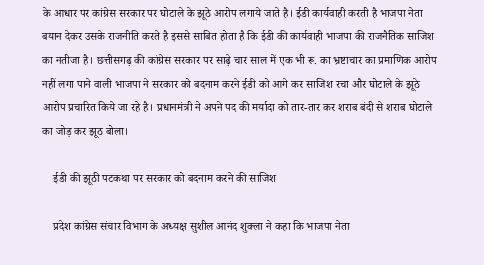के आधार पर कांग्रेस सरकार पर घोटाले के झूठे आरोप लगाये जाते है। ईडी कार्यवाही करती है भाजपा नेता बयान देकर उसके राजनीति करते है इससे साबित होता है कि ईडी की कार्यवाही भाजपा की राजनैतिक साजिश का नतीजा है। छत्तीसगढ़ की कांग्रेस सरकार पर साढ़े चार साल में एक भी रू. का भ्रष्टाचार का प्रमाणिक आरोप नहीं लगा पाने वाली भाजपा ने सरकार को बदनाम करने ईडी को आगे कर साजिश रचा और घोटाले के झूठे आरोप प्रचारित किये जा रहे है। प्रधानमंत्री ने अपने पद की मर्यादा को तार-तार कर शराब बंदी से शराब घोटाले का जोड़ कर झूठ बोला।

    ईडी की झूठी पटकथा पर सरकार को बदनाम करने की साजिश

    प्रदेश कांग्रेस संचार विभाग के अध्यक्ष सुशील आनंद शुक्ला ने कहा कि भाजपा नेता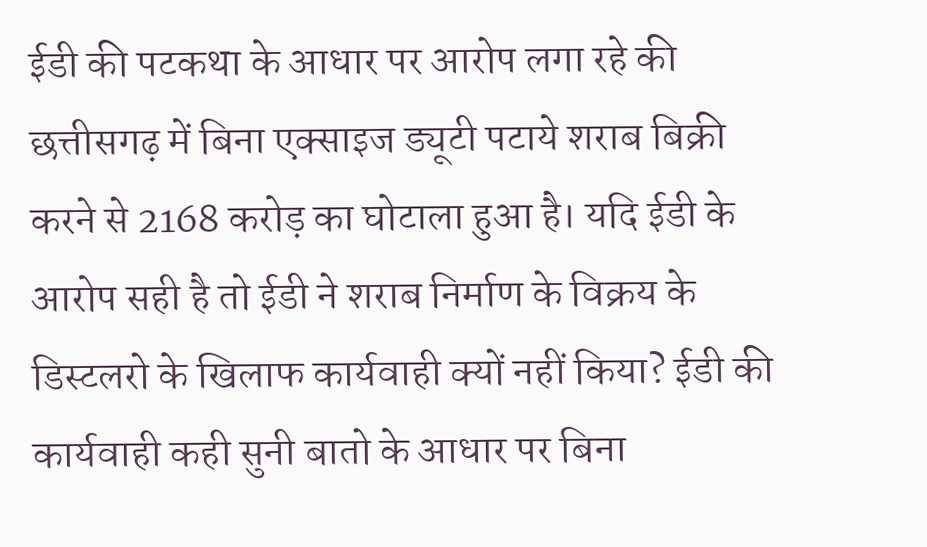ईडी की पटकथा के आधार पर आरोप लगा रहे की छत्तीसगढ़ में बिना एक्साइज ड्यूटी पटाये शराब बिक्री करने से 2168 करोड़ का घोटाला हुआ है। यदि ईडी के आरोप सही है तो ईडी ने शराब निर्माण के विक्रय के डिस्टलरो के खिलाफ कार्यवाही क्यों नहीं किया? ईडी की कार्यवाही कही सुनी बातो के आधार पर बिना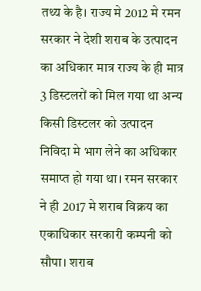तथ्य के है। राज्य मे 2012 मे रमन सरकार ने देशी शराब के उत्पादन का अधिकार मात्र राज्य के ही मात्र 3 डिस्टलरों को मिल गया था अन्य किसी डिस्टलर को उत्पादन निविदा मे भाग लेने का अधिकार समाप्त हो गया था। रमन सरकार ने ही 2017 मे शराब विक्रय का एकाधिकार सरकारी कम्पनी को सौपा। शराब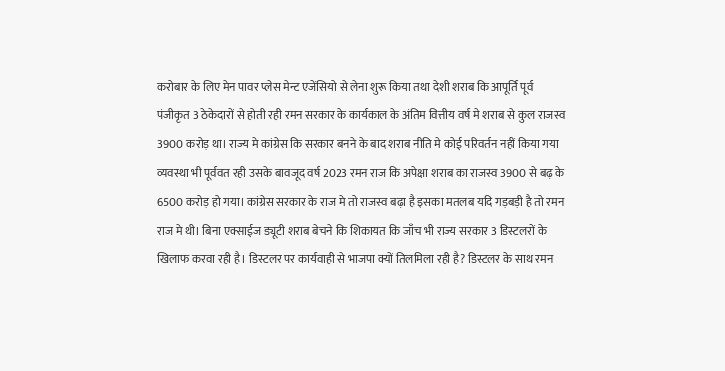करोबार के लिए मेन पावर प्लेस मेन्ट एजेंसियो से लेना शुरू किया तथा देशी शराब कि आपूर्ति पूर्व पंजीकृत 3 ठेकेदारों से होती रही रमन सरकार के कार्यकाल के अंतिम वित्तीय वर्ष मे शराब से कुल राजस्व 3900 करोड़ था। राज्य मे कांग्रेस कि सरकार बनने के बाद शराब नीति मे कोई परिवर्तन नहीं किया गया व्यवस्था भी पूर्ववत रही उसके बावजूद वर्ष 2023 रमन राज कि अपेक्षा शराब का राजस्व 3900 से बढ़ के 6500 करोड़ हो गया। कांग्रेस सरकार के राज मे तो राजस्व बढ़ा है इसका मतलब यदि गड़बड़ी है तो रमन राज मे थी। बिना एक्साईज ड्यूटी शराब बेचने कि शिकायत कि जाँच भी राज्य सरकार 3 डिस्टलरों के खिलाफ करवा रही है। डिस्टलर पर कार्यवाही से भाजपा क्यों तिलमिला रही है? डिस्टलर के साथ रमन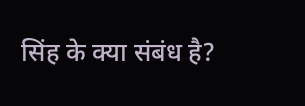सिंह के क्या संबंध है?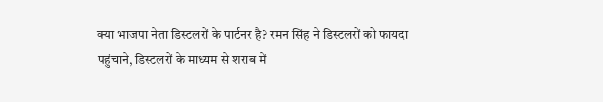क्या भाजपा नेता डिस्टलरों के पार्टनर है? रमन सिंह ने डिस्टलरों को फायदा पहुंचाने, डिस्टलरों के माध्यम से शराब में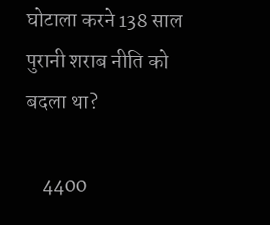घोटाला करने 138 साल पुरानी शराब नीति को बदला था?

    4400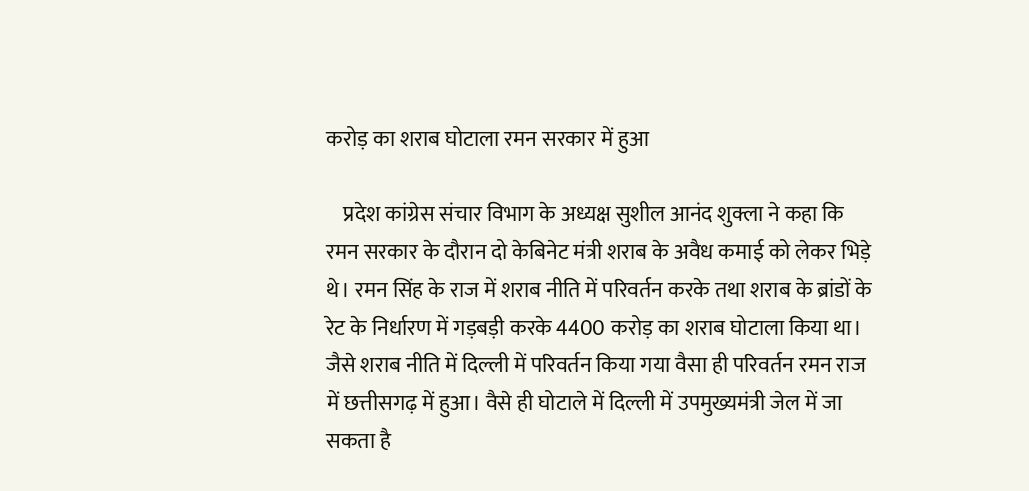करोड़ का शराब घोटाला रमन सरकार में हुआ

    प्रदेश कांग्रेस संचार विभाग के अध्यक्ष सुशील आनंद शुक्ला ने कहा कि रमन सरकार के दौरान दो केबिनेट मंत्री शराब के अवैध कमाई को लेकर भिड़े थे। रमन सिंह के राज में शराब नीति में परिवर्तन करके तथा शराब के ब्रांडों के रेट के निर्धारण में गड़बड़ी करके 4400 करोड़ का शराब घोटाला किया था। जैसे शराब नीति में दिल्ली में परिवर्तन किया गया वैसा ही परिवर्तन रमन राज में छत्तीसगढ़ में हुआ। वैसे ही घोटाले में दिल्ली में उपमुख्यमंत्री जेल में जा सकता है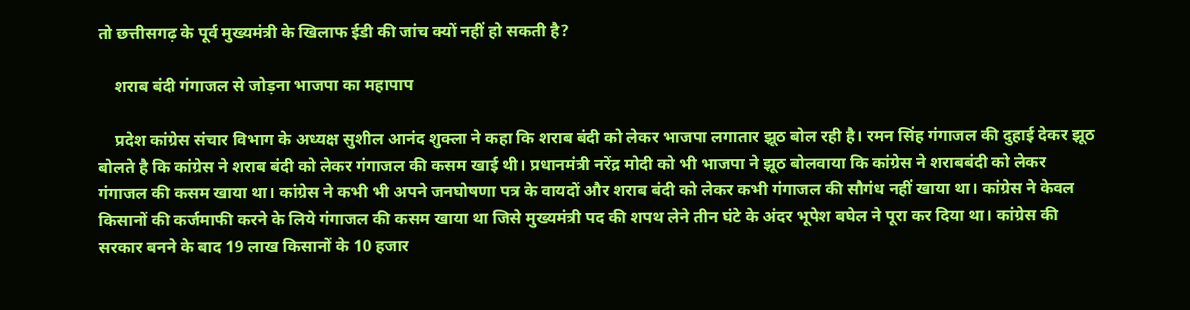तो छत्तीसगढ़ के पूर्व मुख्यमंत्री के खिलाफ ईडी की जांच क्यों नहीं हो सकती है?

    शराब बंदी गंगाजल से जोड़ना भाजपा का महापाप

    प्रदेश कांग्रेस संचार विभाग के अध्यक्ष सुशील आनंद शुक्ला ने कहा कि शराब बंदी को लेकर भाजपा लगातार झूठ बोल रही है। रमन सिंह गंगाजल की दुहाई देकर झूठ बोलते है कि कांग्रेस ने शराब बंदी को लेकर गंगाजल की कसम खाई थी। प्रधानमंत्री नरेंद्र मोदी को भी भाजपा ने झूठ बोलवाया कि कांग्रेस ने शराबबंदी को लेकर गंगाजल की कसम खाया था। कांग्रेस ने कभी भी अपने जनघोषणा पत्र के वायदों और शराब बंदी को लेकर कभी गंगाजल की सौगंध नहीं खाया था। कांग्रेस ने केवल किसानों की कर्जमाफी करने के लिये गंगाजल की कसम खाया था जिसे मुख्यमंत्री पद की शपथ लेने तीन घंटे के अंदर भूपेश बघेल ने पूरा कर दिया था। कांग्रेस की सरकार बनने के बाद 19 लाख किसानों के 10 हजार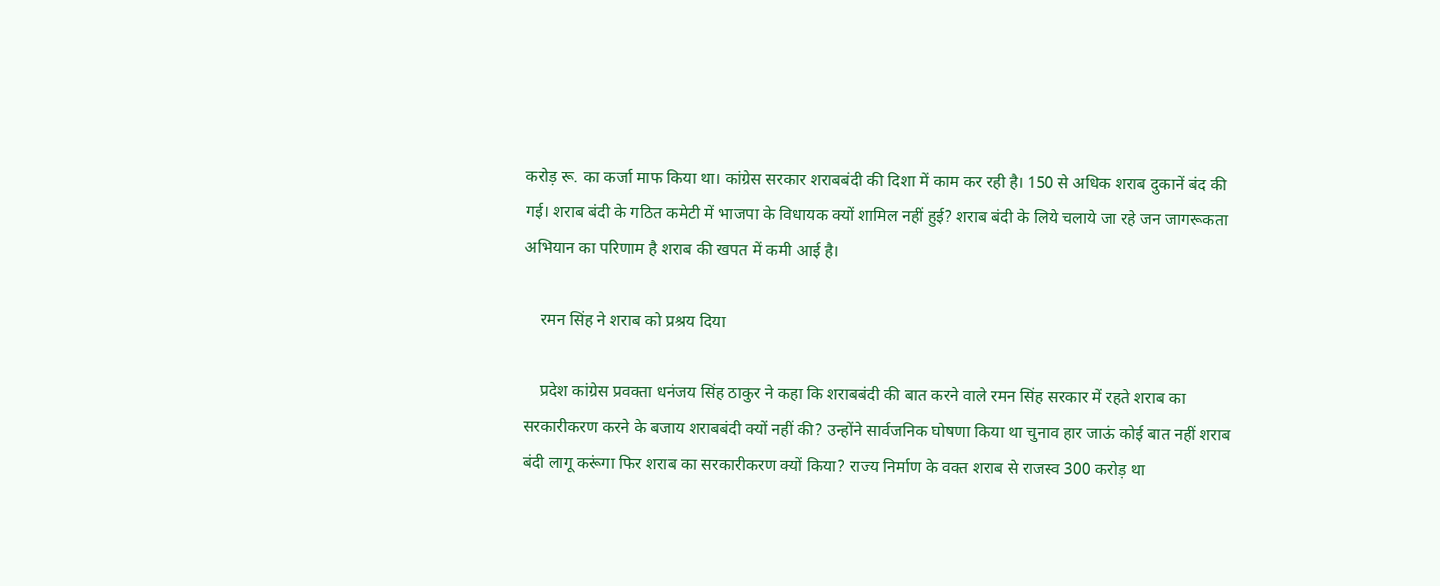करोड़ रू. का कर्जा माफ किया था। कांग्रेस सरकार शराबबंदी की दिशा में काम कर रही है। 150 से अधिक शराब दुकानें बंद की गई। शराब बंदी के गठित कमेटी में भाजपा के विधायक क्यों शामिल नहीं हुई? शराब बंदी के लिये चलाये जा रहे जन जागरूकता अभियान का परिणाम है शराब की खपत में कमी आई है।

    रमन सिंह ने शराब को प्रश्रय दिया

    प्रदेश कांग्रेस प्रवक्ता धनंजय सिंह ठाकुर ने कहा कि शराबबंदी की बात करने वाले रमन सिंह सरकार में रहते शराब का सरकारीकरण करने के बजाय शराबबंदी क्यों नहीं की? उन्होंने सार्वजनिक घोषणा किया था चुनाव हार जाऊं कोई बात नहीं शराब बंदी लागू करूंगा फिर शराब का सरकारीकरण क्यों किया? राज्य निर्माण के वक्त शराब से राजस्व 300 करोड़ था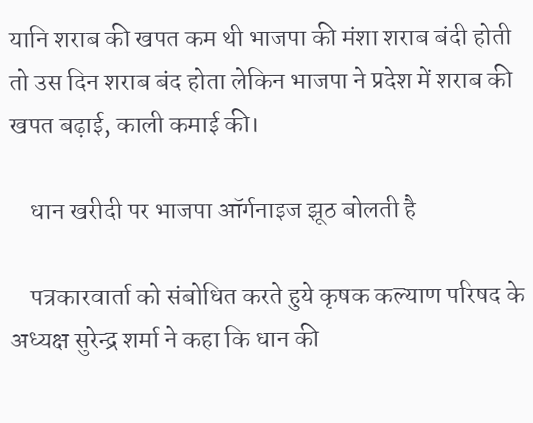यानि शराब की खपत कम थी भाजपा की मंशा शराब बंदी होती तो उस दिन शराब बंद होता लेकिन भाजपा ने प्रदेश में शराब की खपत बढ़ाई, काली कमाई की।

    धान खरीदी पर भाजपा ऑर्गनाइज झूठ बोलती है

    पत्रकारवार्ता को संबोधित करते हुये कृषक कल्याण परिषद के अध्यक्ष सुरेन्द्र शर्मा ने कहा कि धान की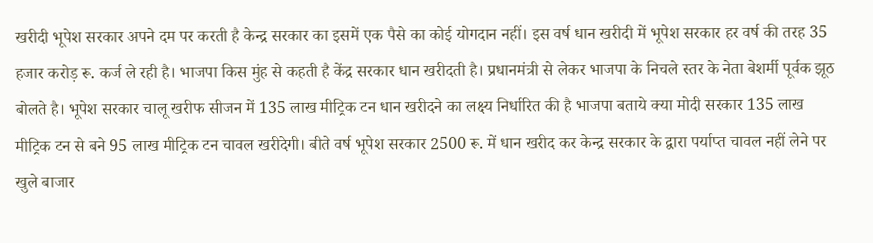खरीदी भूपेश सरकार अपने दम पर करती है केन्द्र सरकार का इसमें एक पैसे का कोई योगदान नहीं। इस वर्ष धान खरीदी में भूपेश सरकार हर वर्ष की तरह 35 हजार करोड़ रू. कर्ज ले रही है। भाजपा किस मुंह से कहती है केंद्र सरकार धान खरीदती है। प्रधानमंत्री से लेकर भाजपा के निचले स्तर के नेता बेशर्मी पूर्वक झूठ बोलते है। भूपेश सरकार चालू खरीफ सीजन में 135 लाख मीट्रिक टन धान खरीदने का लक्ष्य निर्धारित की है भाजपा बताये क्या मोदी सरकार 135 लाख मीट्रिक टन से बने 95 लाख मीट्रिक टन चावल खरीदेगी। बीते वर्ष भूपेश सरकार 2500 रू. में धान खरीद कर केन्द्र सरकार के द्वारा पर्याप्त चावल नहीं लेने पर खुले बाजार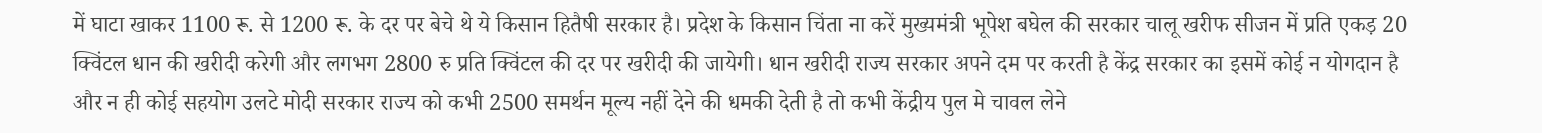में घाटा खाकर 1100 रू. से 1200 रू. के दर पर बेचे थे ये किसान हितैषी सरकार है। प्रदेश के किसान चिंता ना करें मुख्यमंत्री भूपेश बघेल की सरकार चालू खरीफ सीजन में प्रति एकड़ 20 क्विंटल धान की खरीदी करेगी और लगभग 2800 रु प्रति क्विंटल की दर पर खरीदी की जायेगी। धान खरीदी राज्य सरकार अपने दम पर करती है केंद्र सरकार का इसमें कोई न योगदान है और न ही कोई सहयोग उलटे मोदी सरकार राज्य को कभी 2500 समर्थन मूल्य नहीं देने की धमकी देती है तो कभी केंद्रीय पुल मे चावल लेने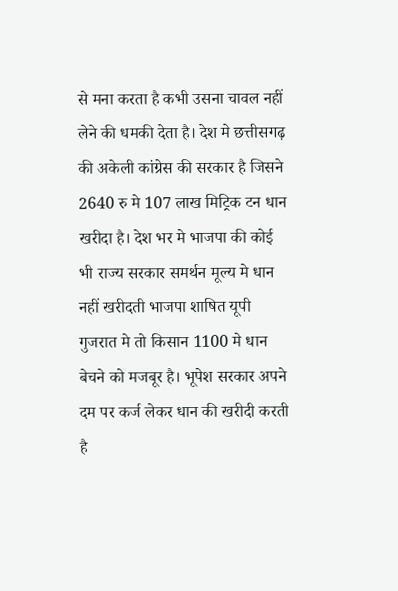से मना करता है कभी उसना चावल नहीं लेने की धमकी देता है। देश मे छत्तीसगढ़ की अकेली कांग्रेस की सरकार है जिसने 2640 रु मे 107 लाख मिट्रिक टन धान खरीदा है। देश भर मे भाजपा की कोई भी राज्य सरकार समर्थन मूल्य मे धान नहीं खरीदती भाजपा शाषित यूपी गुजरात मे तो किसान 1100 मे धान बेचने को मजबूर है। भूपेश सरकार अपने दम पर कर्ज लेकर धान की खरीदी करती है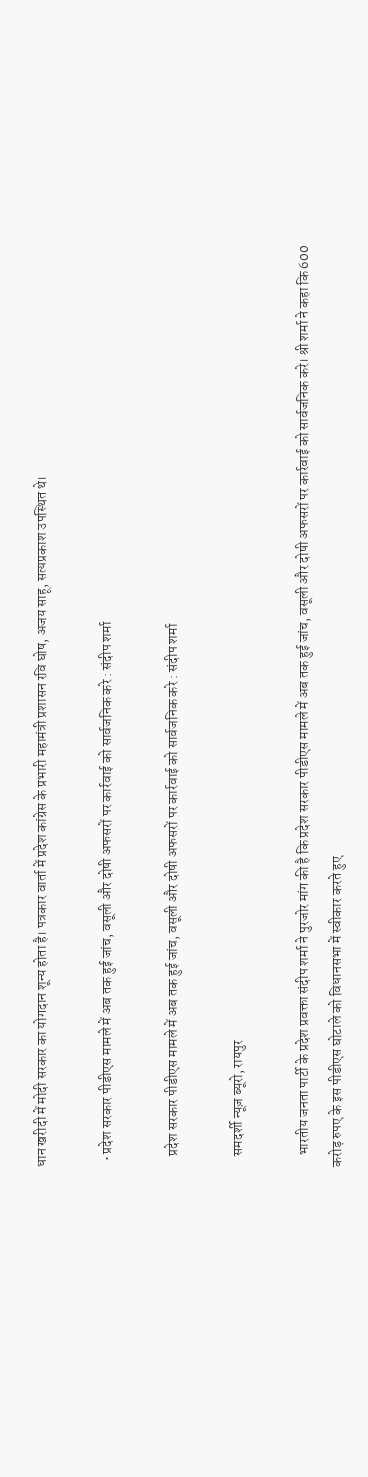धान खरीदी में मोदी सरकार का योगदान शून्य होता है। पत्रकार वार्ता में प्रदेश कांग्रेस के प्रभारी महामंत्री प्रशासन रवि घोष, अजय साहू, सत्यप्रकाश उपस्थित थे।

  • प्रदेश सरकार पीडीएस मामले में अब तक हुई जांच, वसूली और दोषी अफसरों पर कार्रवाई को सार्वजनिक करे : संदीप शर्मा

    प्रदेश सरकार पीडीएस मामले में अब तक हुई जांच, वसूली और दोषी अफसरों पर कार्रवाई को सार्वजनिक करे : संदीप शर्मा

    समदर्शी न्यूज़ ब्यूरो, रायपुर

    भारतीय जनता पार्टी के प्रदेश प्रवक्ता संदीप शर्मा ने पुरजोर मांग की है कि प्रदेश सरकार पीडीएस मामले में अब तक हुई जांच, वसूली और दोषी अफसरों पर कार्रवाई को सार्वजनिक करे। श्री शर्मा ने कहा कि 600 करोड़ रुपए के इस पीडीएस घोटाले को विधानसभा में स्वीकार करते हुए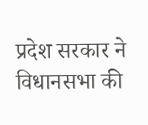प्रदेश सरकार ने विधानसभा की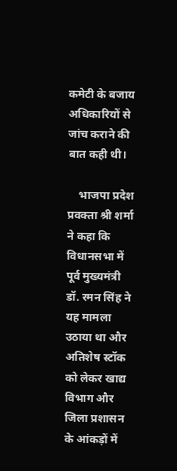कमेटी के बजाय अधिकारियों से जांच कराने की बात कही थी।

    भाजपा प्रदेश प्रवक्ता श्री शर्मा ने कहा कि विधानसभा में पूर्व मुख्यमंत्री डॉ. रमन सिंह ने यह मामला उठाया था और अतिशेष स्टॉक को लेकर खाद्य विभाग और जिला प्रशासन के आंकड़ों में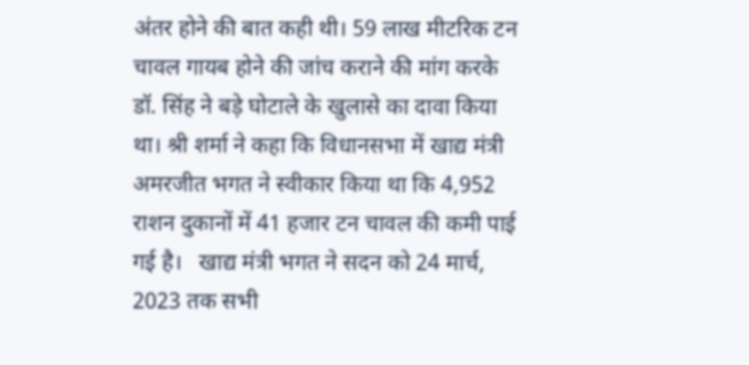अंतर होने की बात कही थी। 59 लाख मीटरिक टन चावल गायब होने की जांच कराने की मांग करके डॉ. सिंह ने बड़े घोटाले के खुलासे का दावा किया था। श्री शर्मा ने कहा कि विधानसभा में खाद्य मंत्री अमरजीत भगत ने स्वीकार किया था कि 4,952 राशन दुकानों में 41 हजार टन चावल की कमी पाई गई है।   खाद्य मंत्री भगत ने सदन को 24 मार्च, 2023 तक सभी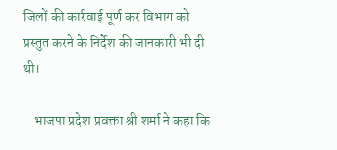जिलों की कार्रवाई पूर्ण कर विभाग को प्रस्तुत करने के निर्देश की जानकारी भी दी थी।

    भाजपा प्रदेश प्रवक्ता श्री शर्मा ने कहा कि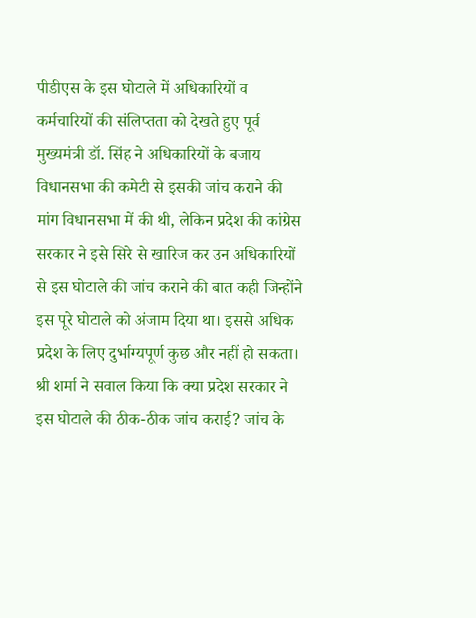पीडीएस के इस घोटाले में अधिकारियों व कर्मचारियों की संलिप्तता को देखते हुए पूर्व मुख्यमंत्री डॉ. सिंह ने अधिकारियों के बजाय विधानसभा की कमेटी से इसकी जांच कराने की मांग विधानसभा में की थी, लेकिन प्रदेश की कांग्रेस सरकार ने इसे सिरे से खारिज कर उन अधिकारियों से इस घोटाले की जांच कराने की बात कही जिन्होंने इस पूरे घोटाले को अंजाम दिया था। इससे अधिक प्रदेश के लिए दुर्भाग्यपूर्ण कुछ और नहीं हो सकता। श्री शर्मा ने सवाल किया कि क्या प्रदेश सरकार ने इस घोटाले की ठीक-ठीक जांच कराई? जांच के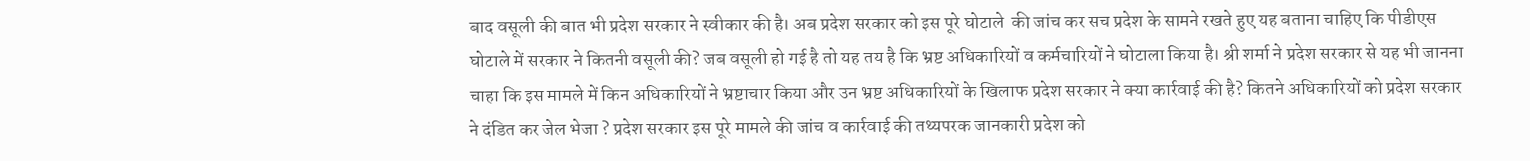बाद वसूली की बात भी प्रदेश सरकार ने स्वीकार की है। अब प्रदेश सरकार को इस पूरे घोटाले  की जांच कर सच प्रदेश के सामने रखते हुए यह बताना चाहिए कि पीडीएस घोटाले में सरकार ने कितनी वसूली की? जब वसूली हो गई है तो यह तय है कि भ्रष्ट अधिकारियों व कर्मचारियों ने घोटाला किया है। श्री शर्मा ने प्रदेश सरकार से यह भी जानना चाहा कि इस मामले में किन अधिकारियों ने भ्रष्टाचार किया और उन भ्रष्ट अधिकारियों के खिलाफ प्रदेश सरकार ने क्या कार्रवाई की है? कितने अधिकारियों को प्रदेश सरकार ने दंडित कर जेल भेजा ? प्रदेश सरकार इस पूरे मामले की जांच व कार्रवाई की तथ्यपरक जानकारी प्रदेश को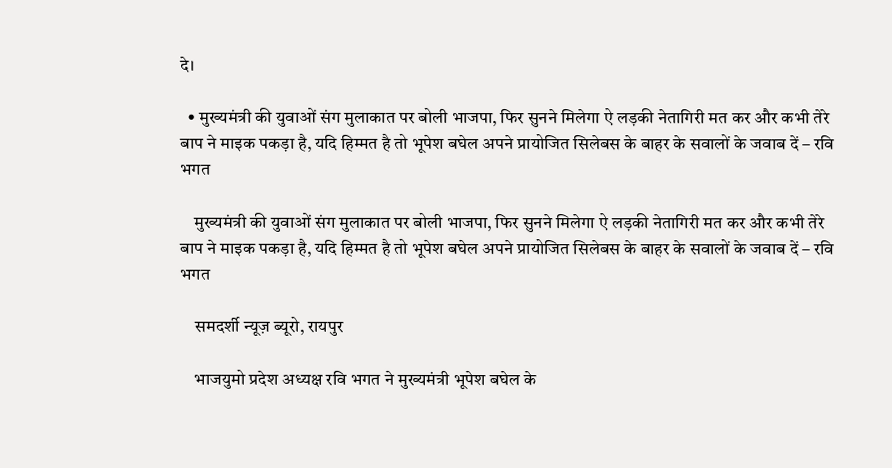दे।

  • मुख्यमंत्री की युवाओं संग मुलाकात पर बोली भाजपा, फिर सुनने मिलेगा ऐ लड़की नेतागिरी मत कर और कभी तेरे बाप ने माइक पकड़ा है, यदि हिम्मत है तो भूपेश बघेल अपने प्रायोजित सिलेबस के बाहर के सवालों के जवाब दें – रवि भगत

    मुख्यमंत्री की युवाओं संग मुलाकात पर बोली भाजपा, फिर सुनने मिलेगा ऐ लड़की नेतागिरी मत कर और कभी तेरे बाप ने माइक पकड़ा है, यदि हिम्मत है तो भूपेश बघेल अपने प्रायोजित सिलेबस के बाहर के सवालों के जवाब दें – रवि भगत

    समदर्शी न्यूज़ ब्यूरो, रायपुर

    भाजयुमो प्रदेश अध्यक्ष रवि भगत ने मुख्यमंत्री भूपेश बघेल के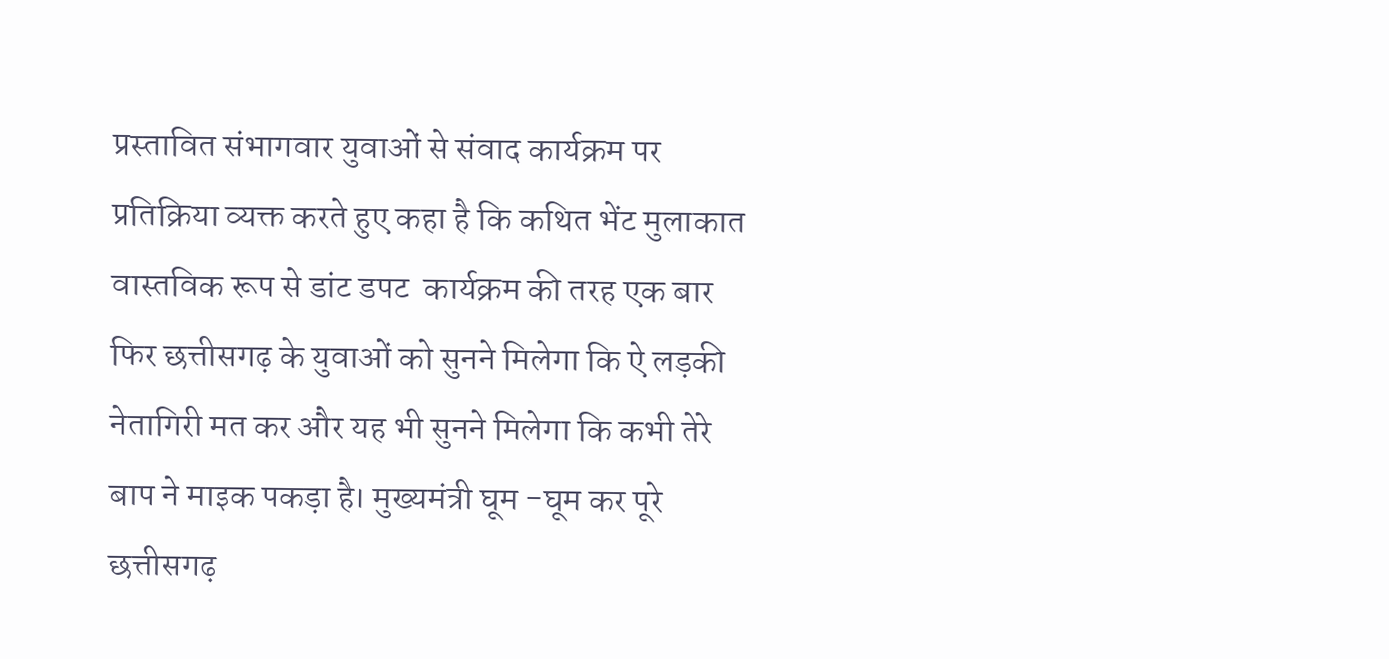प्रस्तावित संभागवार युवाओं से संवाद कार्यक्रम पर  प्रतिक्रिया व्यक्त करते हुए कहा है कि कथित भेंट मुलाकात वास्तविक रूप से डांट डपट  कार्यक्रम की तरह एक बार फिर छत्तीसगढ़ के युवाओं को सुनने मिलेगा कि ऐ लड़की नेतागिरी मत कर और यह भी सुनने मिलेगा कि कभी तेरे बाप ने माइक पकड़ा है। मुख्यमंत्री घूम -घूम कर पूरे छत्तीसगढ़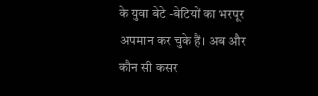के युवा बेटे -बेटियों का भरपूर अपमान कर चुके हैं। अब और कौन सी कसर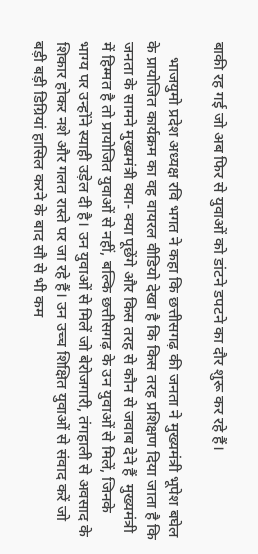बाकी रह गई जो अब फिर से युवाओं को डांटने डपटने का दौर शुरू कर रहे हैं।

    भाजयुमो प्रदेश अध्यक्ष रवि भगत ने कहा कि छत्तीसगढ़ की जनता ने मुख्यमंत्री भूपेश बघेल के प्रायोजित कार्यक्रम का वह वायरल वीडियो देखा है कि किस तरह प्रशिक्षण दिया जाता है कि जनता के सामने मुख्यमंत्री क्या- क्या पूछेंगे और किस तरह से कौन से जवाब देने हैं  मुख्यमंत्री में हिम्मत है तो प्रायोजित युवाओं से नहीं, बल्कि छत्तीसगढ़ के उन युवाओं से मिलें, जिनके भाग्य पर उन्होंने स्याही उड़ेल दी है। उन युवाओं से मिलें जो बेरोजगारी, तंगहाली से अवसाद के शिकार होकर नशे और गलत रास्ते पर जा रहे हैं। उन उच्च शिक्षित युवाओं से संवाद करें जो बड़ी बड़ी डिग्रियां हासिल करने के बाद सौ से भी कम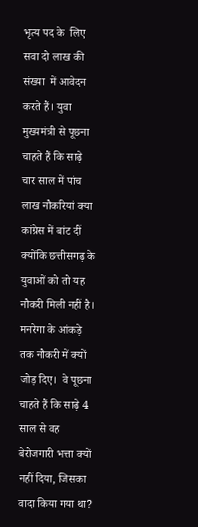भृत्य पद के  लिए सवा दो लाख की संख्या  में आवेदन करते हैं। युवा मुख्यमंत्री से पूछना चाहते हैं कि साढ़े चार साल में पांच लाख नौकरियां क्या कांग्रेस में बांट दीं क्योंकि छत्तीसगढ़ के युवाओं को तो यह नौकरी मिली नहीं है। मनरेगा के आंकड़े तक नौकरी में क्यों जोड़ दिए।  वे पूछना चाहते हैं कि साढ़े 4 साल से वह बेरोजगारी भत्ता क्यों नहीं दिया, जिसका वादा किया गया था?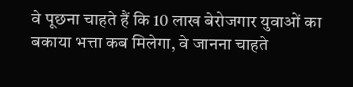वे पूछना चाहते हैं कि 10 लाख बेरोजगार युवाओं का बकाया भत्ता कब मिलेगा, वे जानना चाहते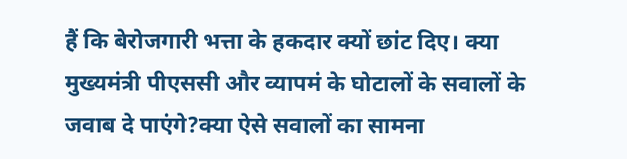हैं कि बेरोजगारी भत्ता के हकदार क्यों छांट दिए। क्या मुख्यमंत्री पीएससी और व्यापमं के घोटालों के सवालों के जवाब दे पाएंगे?क्या ऐसे सवालों का सामना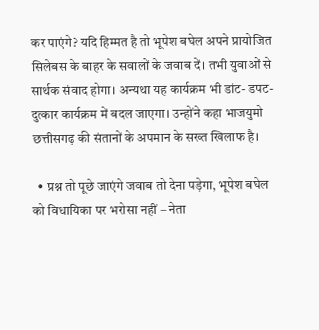कर पाएंगे? यदि हिम्मत है तो भूपेश बघेल अपने प्रायोजित सिलेबस के बाहर के सवालों के जवाब दें। तभी युवाओं से सार्थक संवाद होगा। अन्यथा यह कार्यक्रम भी डांट- डपट- दुत्कार कार्यक्रम में बदल जाएगा। उन्होंने कहा भाजयुमो छत्तीसगढ़ की संतानों के अपमान के सख्त खिलाफ है।

  • प्रश्न तो पूछे जाएंगे जवाब तो देना पड़ेगा, भूपेश बघेल को विधायिका पर भरोसा नहीं – नेता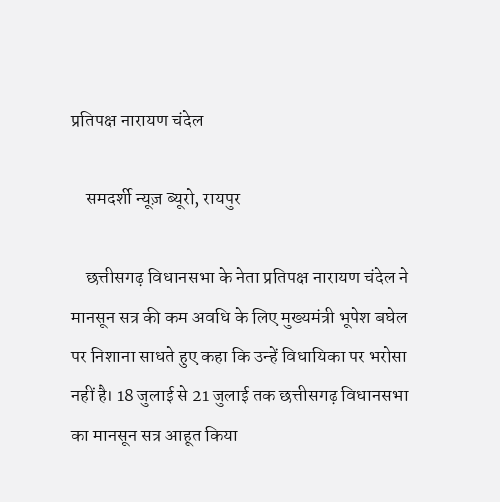प्रतिपक्ष नारायण चंदेल

    समदर्शी न्यूज़ ब्यूरो, रायपुर

    छत्तीसगढ़ विधानसभा के नेता प्रतिपक्ष नारायण चंदेल ने मानसून सत्र की कम अवधि के लिए मुख्यमंत्री भूपेश बघेल पर निशाना साधते हुए कहा कि उन्हें विधायिका पर भरोसा नहीं है। 18 जुलाई से 21 जुलाई तक छत्तीसगढ़ विधानसभा का मानसून सत्र आहूत किया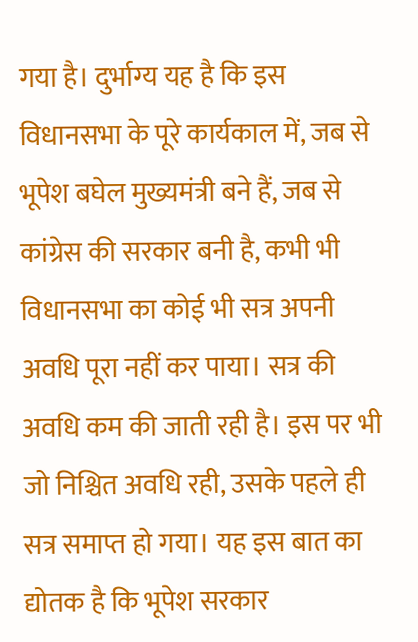गया है। दुर्भाग्य यह है कि इस विधानसभा के पूरे कार्यकाल में, जब से भूपेश बघेल मुख्यमंत्री बने हैं, जब से कांग्रेस की सरकार बनी है, कभी भी विधानसभा का कोई भी सत्र अपनी अवधि पूरा नहीं कर पाया। सत्र की अवधि कम की जाती रही है। इस पर भी जो निश्चित अवधि रही, उसके पहले ही सत्र समाप्त हो गया। यह इस बात का द्योतक है कि भूपेश सरकार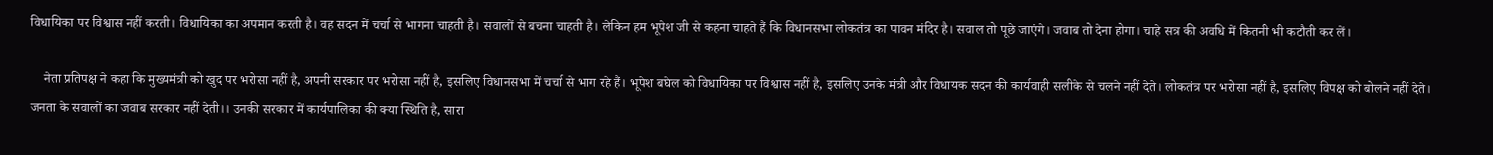विधायिका पर विश्वास नहीं करती। विधायिका का अपमान करती है। वह सदन में चर्चा से भागना चाहती है। सवालों से बचना चाहती है। लेकिन हम भूपेश जी से कहना चाहते हैं कि विधानसभा लोकतंत्र का पावन मंदिर है। सवाल तो पूछे जाएंगे। जवाब तो देना होगा। चाहे सत्र की अवधि में कितनी भी कटौती कर लें।

    नेता प्रतिपक्ष ने कहा कि मुख्यमंत्री को खुद पर भरोसा नहीं है, अपनी सरकार पर भरोसा नहीं है, इसलिए विधानसभा में चर्चा से भाग रहे हैं। भूपेश बघेल को विधायिका पर विश्वास नहीं है, इसलिए उनके मंत्री और विधायक सदन की कार्यवाही सलीके से चलने नहीं देते। लोकतंत्र पर भरोसा नहीं है, इसलिए विपक्ष को बोलने नहीं देते। जनता के सवालों का जवाब सरकार नहीं देती।। उनकी सरकार में कार्यपालिका की क्या स्थिति है, सारा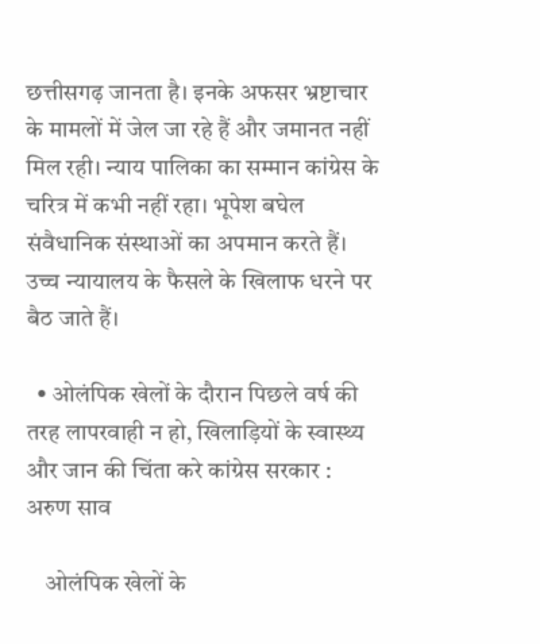छत्तीसगढ़ जानता है। इनके अफसर भ्रष्टाचार के मामलों में जेल जा रहे हैं और जमानत नहीं मिल रही। न्याय पालिका का सम्मान कांग्रेस के चरित्र में कभी नहीं रहा। भूपेश बघेल संवैधानिक संस्थाओं का अपमान करते हैं। उच्च न्यायालय के फैसले के खिलाफ धरने पर बैठ जाते हैं।

  • ओलंपिक खेलों के दौरान पिछले वर्ष की तरह लापरवाही न हो, खिलाड़ियों के स्वास्थ्य और जान की चिंता करे कांग्रेस सरकार : अरुण साव

    ओलंपिक खेलों के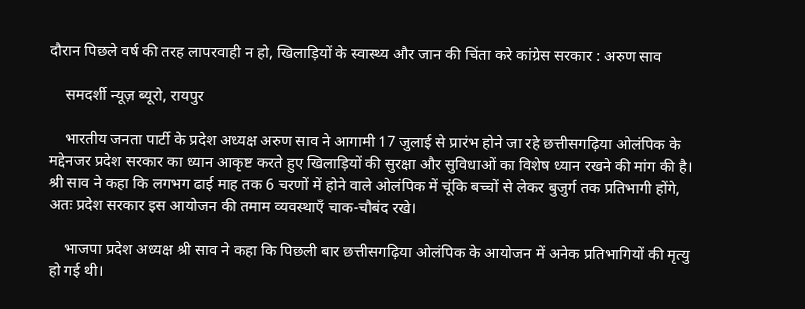दौरान पिछले वर्ष की तरह लापरवाही न हो, खिलाड़ियों के स्वास्थ्य और जान की चिंता करे कांग्रेस सरकार : अरुण साव

    समदर्शी न्यूज़ ब्यूरो, रायपुर

    भारतीय जनता पार्टी के प्रदेश अध्यक्ष अरुण साव ने आगामी 17 जुलाई से प्रारंभ होने जा रहे छत्तीसगढ़िया ओलंपिक के मद्देनजर प्रदेश सरकार का ध्यान आकृष्ट करते हुए खिलाड़ियों की सुरक्षा और सुविधाओं का विशेष ध्यान रखने की मांग की है। श्री साव ने कहा कि लगभग ढाई माह तक 6 चरणों में होने वाले ओलंपिक में चूंकि बच्चों से लेकर बुजुर्ग तक प्रतिभागी होंगे, अतः प्रदेश सरकार इस आयोजन की तमाम व्यवस्थाएँ चाक-चौबंद रखे।

    भाजपा प्रदेश अध्यक्ष श्री साव ने कहा कि पिछली बार छत्तीसगढ़िया ओलंपिक के आयोजन में अनेक प्रतिभागियों की मृत्यु हो गई थी।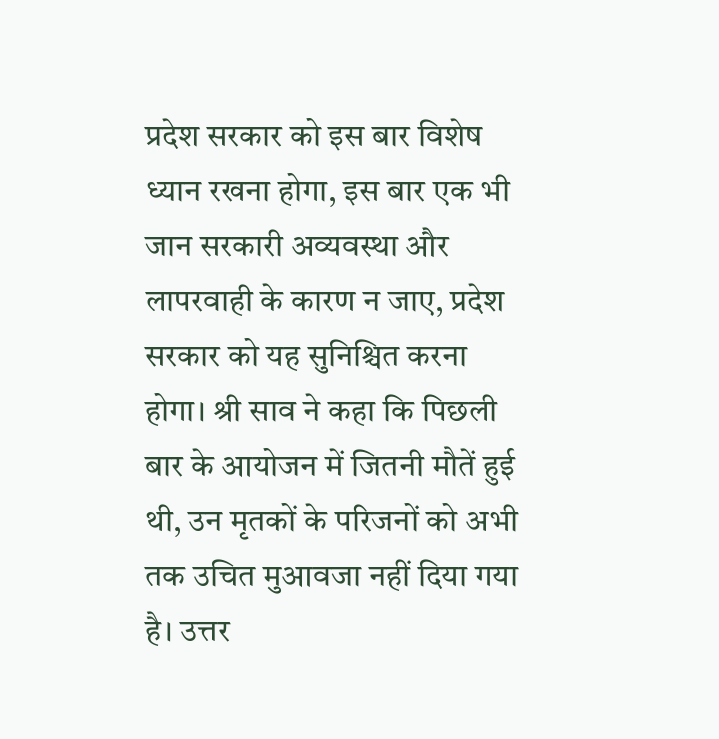प्रदेश सरकार को इस बार विशेष ध्यान रखना होगा, इस बार एक भी जान सरकारी अव्यवस्था और लापरवाही के कारण न जाए, प्रदेश सरकार को यह सुनिश्चित करना होगा। श्री साव ने कहा कि पिछली बार के आयोजन में जितनी मौतें हुई थी, उन मृतकों के परिजनों को अभी तक उचित मुआवजा नहीं दिया गया है। उत्तर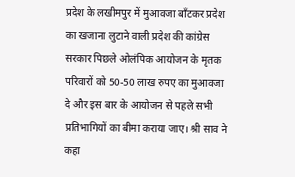प्रदेश के लखीमपुर में मुआवजा बाँटकर प्रदेश का खजाना लुटाने वाली प्रदेश की कांग्रेस सरकार पिछले ओलंपिक आयोजन के मृतक परिवारों को 50-50 लाख रुपए का मुआवजा दे और इस बार के आयोजन से पहले सभी प्रतिभागियों का बीमा कराया जाए। श्री साव ने कहा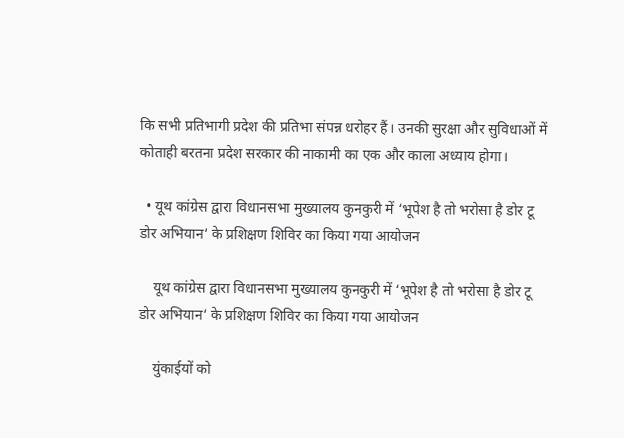कि सभी प्रतिभागी प्रदेश की प्रतिभा संपन्न धरोहर हैं। उनकी सुरक्षा और सुविधाओं में कोताही बरतना प्रदेश सरकार की नाकामी का एक और काला अध्याय होगा।

  • यूथ कांग्रेस द्वारा विधानसभा मुख्यालय कुनकुरी में ‘भूपेश है तो भरोसा है डोर टू डोर अभियान‘ के प्रशिक्षण शिविर का किया गया आयोजन

    यूथ कांग्रेस द्वारा विधानसभा मुख्यालय कुनकुरी में ‘भूपेश है तो भरोसा है डोर टू डोर अभियान‘ के प्रशिक्षण शिविर का किया गया आयोजन

    युंकाईयों को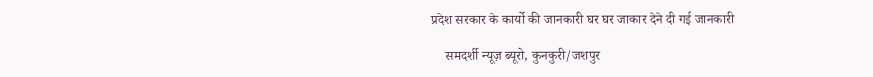प्रदेश सरकार के कार्यो की जानकारी घर घर जाकार देने दी गई जानकारी

    समदर्शी न्यूज़ ब्यूरो, कुनकुरी/जशपुर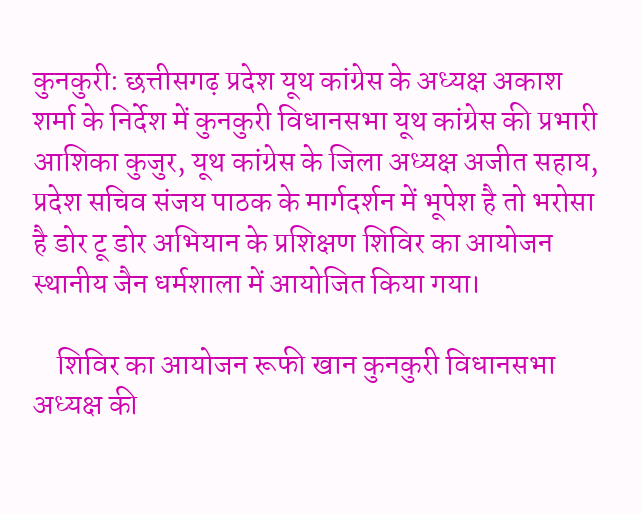कुनकुरी: छत्तीसगढ़ प्रदेश यूथ कांग्रेस के अध्यक्ष अकाश शर्मा के निर्देश में कुनकुरी विधानसभा यूथ कांग्रेस की प्रभारी आशिका कुजुर, यूथ कांग्रेस के जिला अध्यक्ष अजीत सहाय, प्रदेश सचिव संजय पाठक के मार्गदर्शन में भूपेश है तो भरोसा है डोर टू डोर अभियान के प्रशिक्षण शिविर का आयोजन स्थानीय जैन धर्मशाला में आयोजित किया गया।

    शिविर का आयोजन रूफी खान कुनकुरी विधानसभा अध्यक्ष की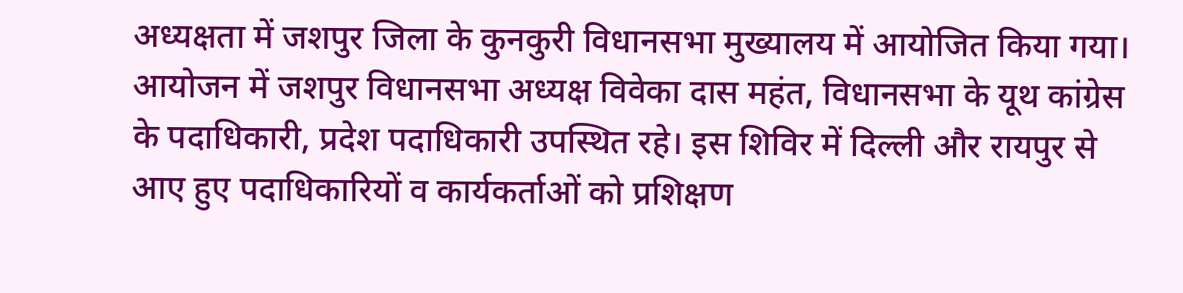अध्यक्षता में जशपुर जिला के कुनकुरी विधानसभा मुख्यालय में आयोजित किया गया। आयोजन में जशपुर विधानसभा अध्यक्ष विवेका दास महंत, विधानसभा के यूथ कांग्रेस के पदाधिकारी, प्रदेश पदाधिकारी उपस्थित रहे। इस शिविर में दिल्ली और रायपुर से आए हुए पदाधिकारियों व कार्यकर्ताओं को प्रशिक्षण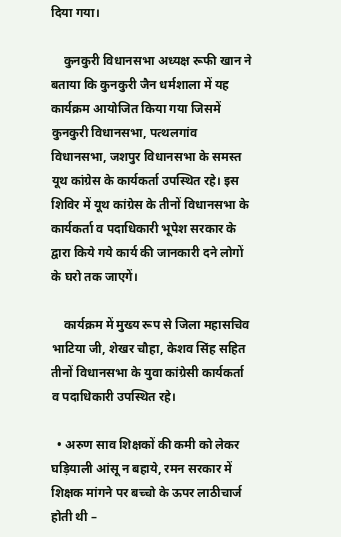दिया गया।

    कुनकुरी विधानसभा अध्यक्ष रूफी खान ने बताया कि कुनकुरी जैन धर्मशाला में यह कार्यक्रम आयोजित किया गया जिसमें कुनकुरी विधानसभा, पत्थलगांव विधानसभा, जशपुर विधानसभा के समस्त यूथ कांग्रेस के कार्यकर्ता उपस्थित रहे। इस शिविर में यूथ कांग्रेस के तीनों विधानसभा के कार्यकर्ता व पदाधिकारी भूपेश सरकार के द्वारा किये गये कार्य की जानकारी दने लोगों के घरो तक जाएगें।

    कार्यक्रम में मुख्य रूप से जिला महासचिव भाटिया जी, शेखर चौहा, केशव सिंह सहित तीनों विधानसभा के युवा कांग्रेसी कार्यकर्ता व पदाधिकारी उपस्थित रहे।

  • अरुण साव शिक्षकों की कमी को लेकर घड़ियाली आंसू न बहाये, रमन सरकार में शिक्षक मांगने पर बच्चो के ऊपर लाठीचार्ज होती थी –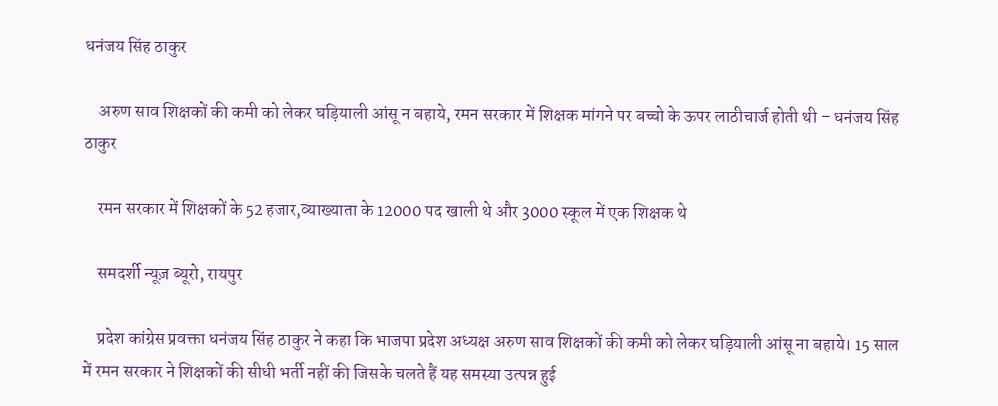धनंजय सिंह ठाकुर

    अरुण साव शिक्षकों की कमी को लेकर घड़ियाली आंसू न बहाये, रमन सरकार में शिक्षक मांगने पर बच्चो के ऊपर लाठीचार्ज होती थी – धनंजय सिंह ठाकुर

    रमन सरकार में शिक्षकों के 52 हजार,व्याख्याता के 12000 पद खाली थे और 3000 स्कूल में एक शिक्षक थे

    समदर्शी न्यूज़ ब्यूरो, रायपुर

    प्रदेश कांग्रेस प्रवक्ता धनंजय सिंह ठाकुर ने कहा कि भाजपा प्रदेश अध्यक्ष अरुण साव शिक्षकों की कमी को लेकर घड़ियाली आंसू ना बहाये। 15 साल में रमन सरकार ने शिक्षकों की सीधी भर्ती नहीं की जिसके चलते हैं यह समस्या उत्पन्न हुई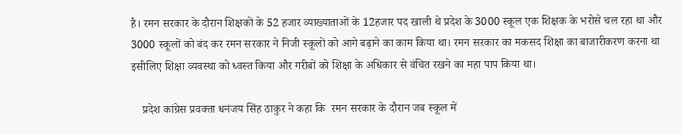है। रमन सरकार के दौरान शिक्षकों के 52 हजार व्याख्याताओं के 12हजार पद खाली थे प्रदेश के 3000 स्कूल एक शिक्षक के भरोसे चल रहा था और 3000 स्कूलों को बंद कर रमन सरकार ने निजी स्कूलों को आगे बढ़ाने का काम किया था। रमन सरकार का मकसद शिक्षा का बाजारीकरण करना था इसीलिए शिक्षा व्यवस्था को ध्वस्त किया और गरीबों को शिक्षा के अधिकार से वंचित रखने का महा पाप किया था।

    प्रदेश कांग्रेस प्रवक्ता धनंजय सिंह ठाकुर ने कहा कि  रमन सरकार के दौरान जब स्कूल में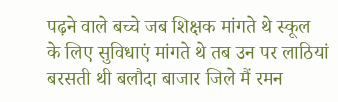पढ़ने वाले बच्चे जब शिक्षक मांगते थे स्कूल के लिए सुविधाएं मांगते थे तब उन पर लाठियां बरसती थी बलौदा बाजार जिले मैं रमन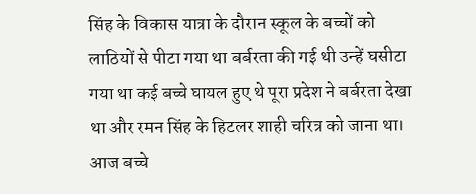सिंह के विकास यात्रा के दौरान स्कूल के बच्चों को लाठियों से पीटा गया था बर्बरता की गई थी उन्हें घसीटा गया था कई बच्चे घायल हुए थे पूरा प्रदेश ने बर्बरता देखा था और रमन सिंह के हिटलर शाही चरित्र को जाना था। आज बच्चे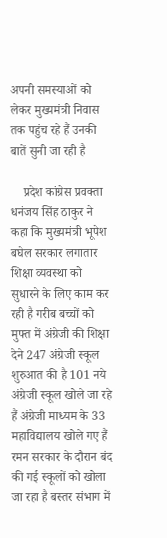अपनी समस्याओं को लेकर मुख्यमंत्री निवास तक पहुंच रहे हैं उनकी बातें सुनी जा रही है

    प्रदेश कांग्रेस प्रवक्ता धनंजय सिंह ठाकुर ने कहा कि मुख्यमंत्री भूपेश बघेल सरकार लगातार शिक्षा व्यवस्था को सुधारने के लिए काम कर रही है गरीब बच्चों को मुफ्त में अंग्रेजी की शिक्षा देने 247 अंग्रेजी स्कूल शुरुआत की है 101 नये अंग्रेजी स्कूल खोले जा रहे हैं अंग्रेजी माध्यम के 33 महाविद्यालय खोले गए हैं रमन सरकार के दौरान बंद की गई स्कूलों को खोला जा रहा है बस्तर संभाग में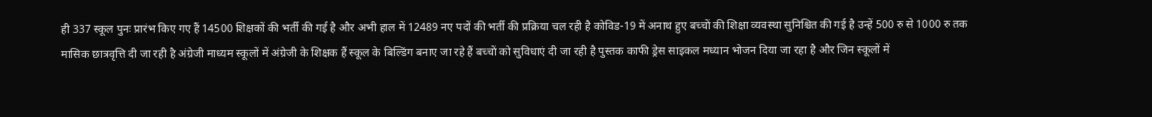ही 337 स्कूल पुनः प्रारंभ किए गए हैं 14500 शिक्षकों की भर्ती की गई है और अभी हाल में 12489 नए पदों की भर्ती की प्रक्रिया चल रही है कोविड-19 में अनाथ हुए बच्चों की शिक्षा व्यवस्था सुनिश्चित की गई है उन्हें 500 रु से 1000 रु तक मासिक छात्रवृत्ति दी जा रही है अंग्रेजी माध्यम स्कूलों में अंग्रेजी के शिक्षक हैं स्कूल के बिल्डिंग बनाए जा रहे हैं बच्चों को सुविधाएं दी जा रही है पुस्तक काफी ड्रेस साइकल मध्यान भोजन दिया जा रहा है और जिन स्कूलों में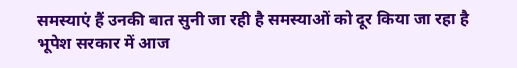समस्याएं हैं उनकी बात सुनी जा रही है समस्याओं को दूर किया जा रहा है भूपेश सरकार में आज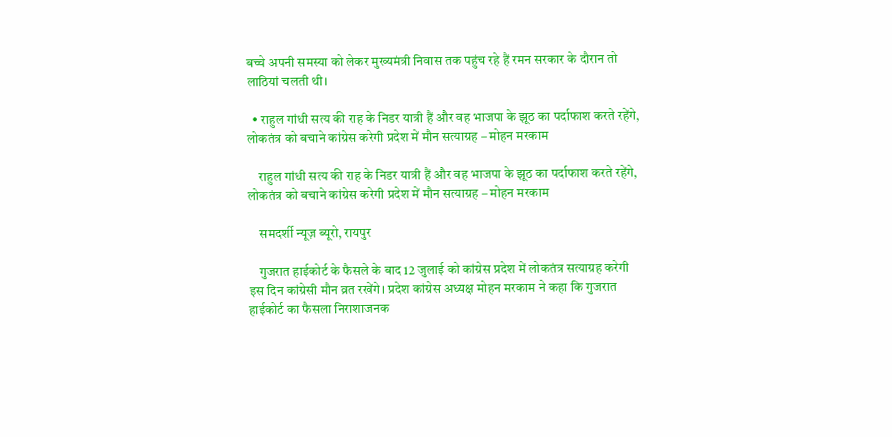बच्चे अपनी समस्या को लेकर मुख्यमंत्री निवास तक पहुंच रहे हैं रमन सरकार के दौरान तो लाठियां चलती थी।

  • राहुल गांधी सत्य की राह के निडर यात्री हैं और वह भाजपा के झूठ का पर्दाफाश करते रहेंगे, लोकतंत्र को बचाने कांग्रेस करेगी प्रदेश में मौन सत्याग्रह – मोहन मरकाम

    राहुल गांधी सत्य की राह के निडर यात्री हैं और वह भाजपा के झूठ का पर्दाफाश करते रहेंगे, लोकतंत्र को बचाने कांग्रेस करेगी प्रदेश में मौन सत्याग्रह – मोहन मरकाम

    समदर्शी न्यूज़ ब्यूरो, रायपुर

    गुजरात हाईकोर्ट के फैसले के बाद 12 जुलाई को कांग्रेस प्रदेश में लोकतंत्र सत्याग्रह करेगी इस दिन कांग्रेसी मौन व्रत रखेंगे। प्रदेश कांग्रेस अध्यक्ष मोहन मरकाम ने कहा कि गुजरात हाईकोर्ट का फैसला निराशाजनक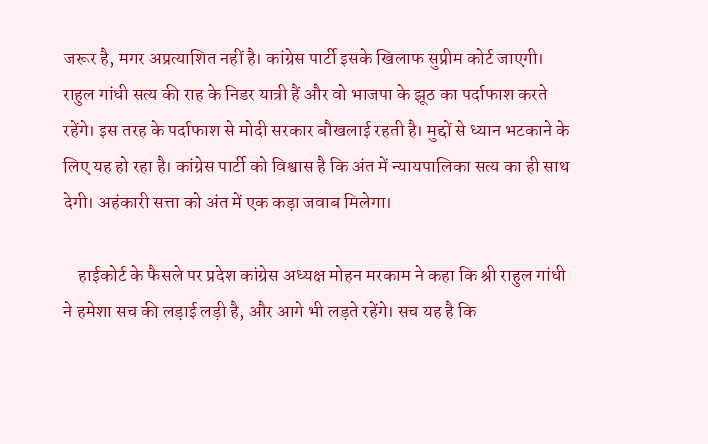जरूर है, मगर अप्रत्याशित नहीं है। कांग्रेस पार्टी इसके खिलाफ सुप्रीम कोर्ट जाएगी। राहुल गांधी सत्य की राह के निडर यात्री हैं और वो भाजपा के झूठ का पर्दाफाश करते रहेंगे। इस तरह के पर्दाफाश से मोदी सरकार बौखलाई रहती है। मुद्दों से ध्यान भटकाने के लिए यह हो रहा है। कांग्रेस पार्टी को विश्वास है कि अंत में न्यायपालिका सत्य का ही साथ देगी। अहंकारी सत्ता को अंत में एक कड़ा जवाब मिलेगा।

    हाईकोर्ट के फैसले पर प्रदेश कांग्रेस अध्यक्ष मोहन मरकाम ने कहा कि श्री राहुल गांधी ने हमेशा सच की लड़ाई लड़ी है, और आगे भी लड़ते रहेंगे। सच यह है कि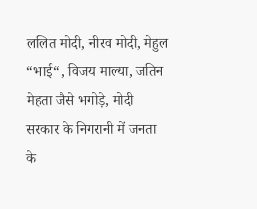ललित मोदी, नीरव मोदी, मेहुल “भाई“, विजय माल्या, जतिन मेहता जैसे भगोड़े, मोदी सरकार के निगरानी में जनता के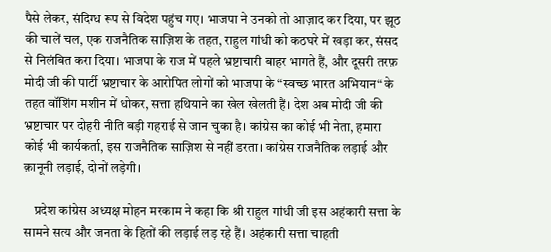पैसे लेकर, संदिग्ध रूप से विदेश पहुंच गए। भाजपा ने उनको तो आज़ाद कर दिया, पर झूठ की चालें चल, एक राजनैतिक साज़िश के तहत, राहुल गांधी को कठघरे में खड़ा कर, संसद से निलंबित करा दिया। भाजपा के राज में पहले भ्रष्टाचारी बाहर भागते हैं, और दूसरी तरफ़ मोदी जी की पार्टी भ्रष्टाचार के आरोपित लोगों को भाजपा के “स्वच्छ भारत अभियान“ के तहत वॉशिंग मशीन में धोकर, सत्ता हथियाने का खेल खेलती हैं। देश अब मोदी जी की भ्रष्टाचार पर दोहरी नीति बड़ी गहराई से जान चुका है। कांग्रेस का कोई भी नेता, हमारा कोई भी कार्यकर्ता, इस राजनैतिक साज़िश से नहीं डरता। कांग्रेस राजनैतिक लड़ाई और क़ानूनी लड़ाई, दोनों लड़ेगी।

    प्रदेश कांग्रेस अध्यक्ष मोहन मरकाम ने कहा कि श्री राहुल गांधी जी इस अहंकारी सत्ता के सामने सत्य और जनता के हितों की लड़ाई लड़ रहे हैं। अहंकारी सत्ता चाहती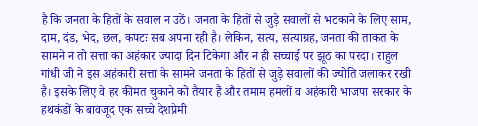है कि जनता के हितों के सवाल न उठें। जनता के हितों से जुड़े सवालों से भटकाने के लिए साम, दाम, दंड, भेद, छल, कपटः सब अपना रही है। लेकिन, सत्य, सत्याग्रह, जनता की ताकत के सामने न तो सत्ता का अहंकार ज्यादा दिन टिकेगा और न ही सच्चाई पर झूठ का परदा। राहुल गांधी जी ने इस अहंकारी सत्ता के सामने जनता के हितों से जुड़े सवालों की ज्योति जलाकर रखी है। इसके लिए वे हर कीमत चुकाने को तैयार हैं और तमाम हमलों व अहंकारी भाजपा सरकार के हथकंडों के बावजूद एक सच्चे देशप्रेमी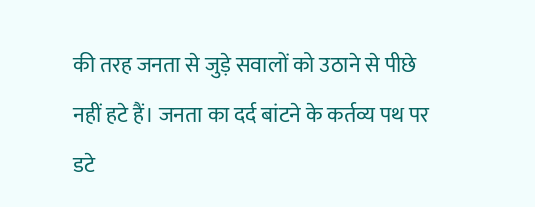की तरह जनता से जुड़े सवालों को उठाने से पीछे नहीं हटे हैं। जनता का दर्द बांटने के कर्तव्य पथ पर डटे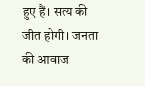हुए हैं। सत्य की जीत होगी। जनता की आवाज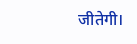जीतेगी।